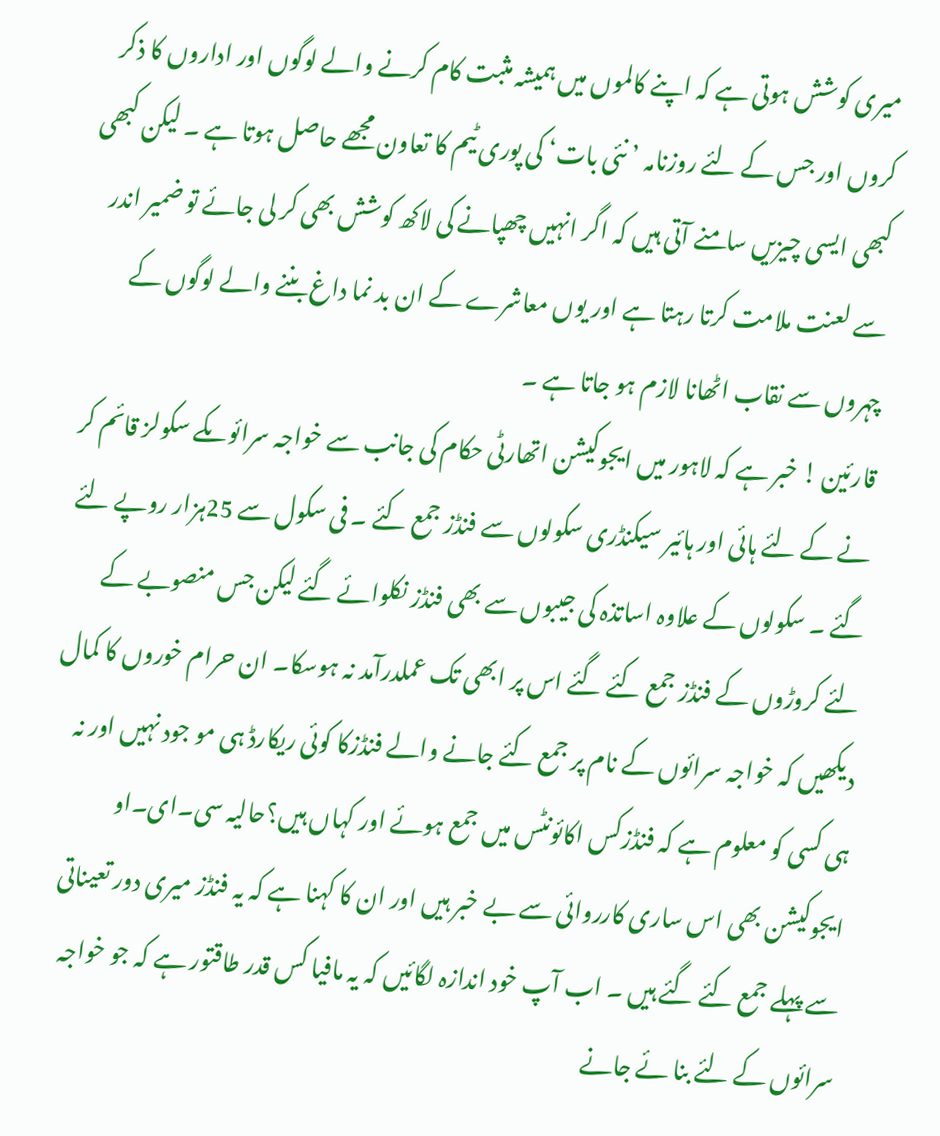میری کوشش ہوتی ہے کہ اپنے کالموں میں ہمیشہ مثبت کام کرنے والے لوگوں اور اداروں کا ذکر کروں اور جس کے لئے روزنامہ ’نئی بات‘ کی پوری ٹیم کا تعاون مجھے حاصل ہوتا ہے ۔ لیکن کبھی کبھی ایسی چیزیں سامنے آتی ہیں کہ اگر انہیں چھپانے کی لاکھ کوشش بھی کر لی جائے تو ضمیر اندر سے لعنت ملامت کرتا رہتا ہے اور یوں معاشرے کے ان بد نما داغ بننے والے لوگوں کے چہروں سے نقاب اٹھانا لازم ہو جاتا ہے ۔
قارئین ! خبر ہے کہ لاہور میں ایجوکیشن اتھارٹی حکام کی جانب سے خواجہ سرائوںکے سکولز قائم کر نے کے لئے ہائی اور ہائیر سیکنڈری سکولوں سے فنڈز جمع کئے ۔ فی سکول سے 25ہزار روپے لئے گئے ۔ سکولوں کے علاوہ اساتذہ کی جیبوں سے بھی فنڈز نکلوائے گئے لیکن جس منصوبے کے لئے کروڑوں کے فنڈز جمع کئے گئے اس پر ابھی تک عملدرآمد نہ ہوسکا۔ ان حرام خوروں کا کمال دیکھیں کہ خواجہ سرائوں کے نام پر جمع کئے جانے والے فنڈزکا کوئی ریکارڈ ہی مو جود نہیں اور نہ ہی کسی کو معلوم ہے کہ فنڈزکس اکائونٹس میں جمع ہوئے اور کہاں ہیں؟حالیہ سی۔ای۔او ایجوکیشن بھی اس ساری کارروائی سے بے خبر ہیں اور ان کا کہنا ہے کہ یہ فنڈز میری دور تعیناتی سے پہلے جمع کئے گئے ہیں ۔ اب آپ خود اندازہ لگائیں کہ یہ مافیا کس قدر طاقتور ہے کہ جو خواجہ سرائوں کے لئے بنا ئے جانے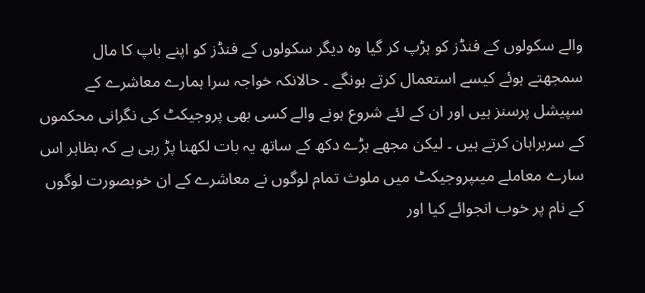والے سکولوں کے فنڈز کو ہڑپ کر گیا وہ دیگر سکولوں کے فنڈز کو اپنے باپ کا مال سمجھتے ہوئے کیسے استعمال کرتے ہونگے ۔ حالانکہ خواجہ سرا ہمارے معاشرے کے سپیشل پرسنز ہیں اور ان کے لئے شروع ہونے والے کسی بھی پروجیکٹ کی نگرانی محکموں کے سربراہان کرتے ہیں ۔ لیکن مجھے بڑے دکھ کے ساتھ یہ بات لکھنا پڑ رہی ہے کہ بظاہر اس سارے معاملے میںپروجیکٹ میں ملوث تمام لوگوں نے معاشرے کے ان خوبصورت لوگوں کے نام پر خوب انجوائے کیا اور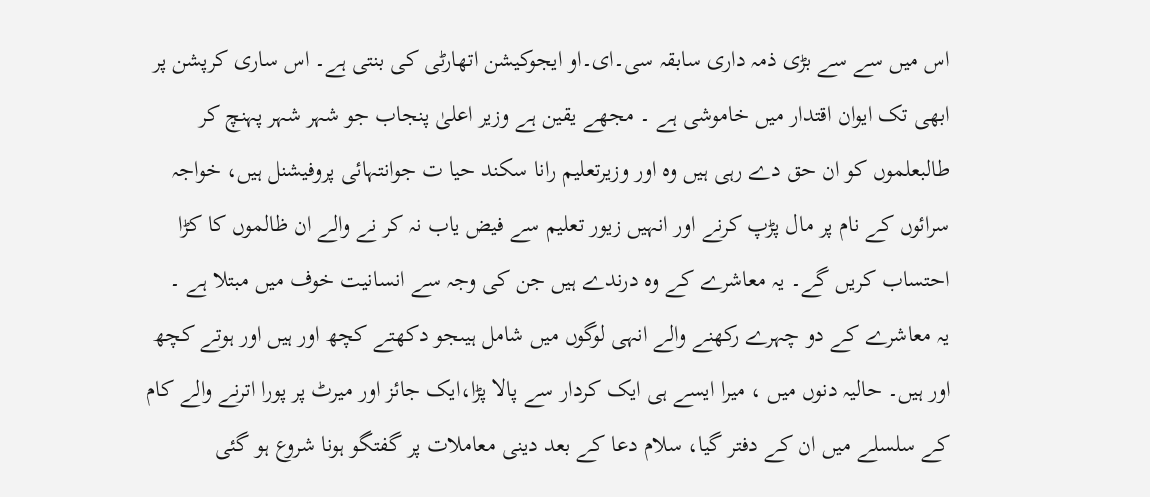اس میں سے سے بڑی ذمہ داری سابقہ سی۔ای۔او ایجوکیشن اتھارٹی کی بنتی ہے۔ اس ساری کرپشن پر ابھی تک ایوان اقتدار میں خاموشی ہے ۔ مجھے یقین ہے وزیر اعلیٰ پنجاب جو شہر شہر پہنچ کر طالبعلموں کو ان حق دے رہی ہیں وہ اور وزیرتعلیم رانا سکند حیا ت جوانتہائی پروفیشنل ہیں، خواجہ سرائوں کے نام پر مال پڑپ کرنے اور انہیں زیور تعلیم سے فیض یاب نہ کر نے والے ان ظالموں کا کڑا احتساب کریں گے۔ یہ معاشرے کے وہ درندے ہیں جن کی وجہ سے انسانیت خوف میں مبتلا ہے ۔
یہ معاشرے کے دو چہرے رکھنے والے انہی لوگوں میں شامل ہیںجو دکھتے کچھ اور ہیں اور ہوتے کچھ اور ہیں۔ حالیہ دنوں میں ، میرا ایسے ہی ایک کردار سے پالا پڑا،ایک جائز اور میرٹ پر پورا اترنے والے کام کے سلسلے میں ان کے دفتر گیا، سلام دعا کے بعد دینی معاملات پر گفتگو ہونا شروع ہو گئی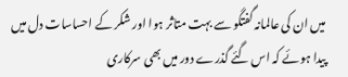میں ان کی عالمانہ گفتگو سے بہت متاثر ہوا اور شکر کے احساسات دل میں پیدا ہوئے کہ اس گئے گذرے دور میں بھی سرکاری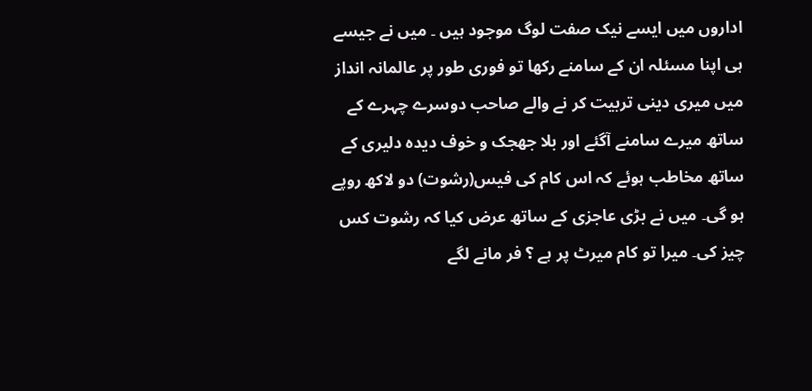اداروں میں ایسے نیک صفت لوگ موجود ہیں ۔ میں نے جیسے ہی اپنا مسئلہ ان کے سامنے رکھا تو فوری طور پر عالمانہ انداز میں میری دینی تربیت کر نے والے صاحب دوسرے چہرے کے ساتھ میرے سامنے آگئے اور بلا جھجک و خوف دیدہ دلیری کے ساتھ مخاطب ہوئے کہ اس کام کی فیس(رشوت) دو لاکھ روپے ہو گی۔ میں نے بڑی عاجزی کے ساتھ عرض کیا کہ رشوت کس چیز کی۔ میرا تو کام میرٹ پر ہے ؟ فر مانے لگے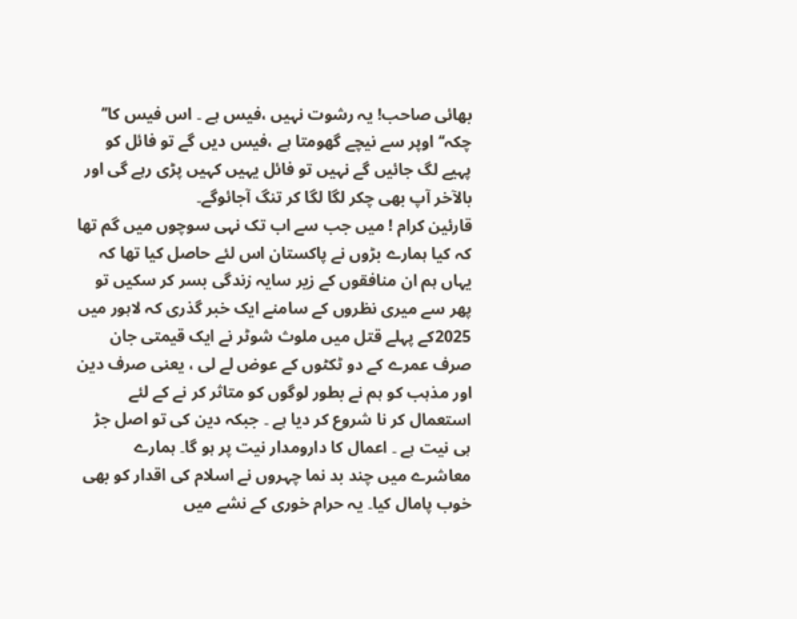بھائی صاحب! یہ رشوت نہیں ،فیس ہے ۔ اس فیس کا’’ چکہ‘‘ اوپر سے نیچے گھومتا ہے ،فیس دیں گے تو فائل کو پہیے لگ جائیں گے نہیں تو فائل یہیں کہیں پڑی رہے گی اور بالآخر آپ بھی چکر لگا لگا کر تنگ آجائوگے۔
قارئین کرام ! میں جب سے اب تک نہی سوچوں میں گم تھا کہ کیا ہمارے بڑوں نے پاکستان اس لئے حاصل کیا تھا کہ یہاں ہم ان منافقوں کے زیر سایہ زندگی بسر کر سکیں تو پھر سے میری نظروں کے سامنے ایک خبر گذری کہ لاہور میں 2025کے پہلے قتل میں ملوث شوٹر نے ایک قیمتی جان صرف عمرے کے دو ٹکٹوں کے عوض لے لی ، یعنی صرف دین اور مذہب کو ہم نے بطور لوگوں کو متاثر کر نے کے لئے استعمال کر نا شروع کر دیا ہے ۔ جبکہ دین کی تو اصل جڑ ہی نیت ہے ۔ اعمال کا دارومدار نیت پر ہو گا۔ ہمارے معاشرے میں چند بد نما چہروں نے اسلام کی اقدار کو بھی خوب پامال کیا۔ یہ حرام خوری کے نشے میں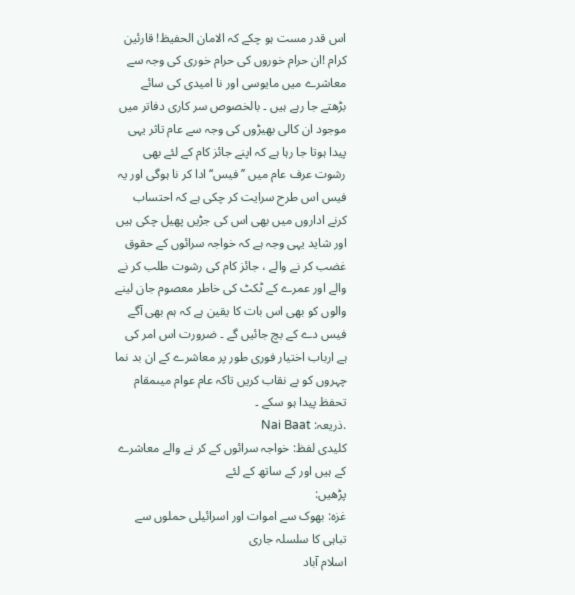اس قدر مست ہو چکے کہ الامان الحفیظ! قارئین کرام !ان حرام خوروں کی حرام خوری کی وجہ سے معاشرے میں مایوسی اور نا امیدی کی سائے بڑھتے جا رہے ہیں ۔ بالخصوص سر کاری دفاتر میں موجود ان کالی بھیڑوں کی وجہ سے عام تاثر یہی پیدا ہوتا جا رہا ہے کہ اپنے جائز کام کے لئے بھی رشوت عرف عام میں ’’فیس‘‘ ادا کر نا ہوگی اور یہ فیس اس طرح سرایت کر چکی ہے کہ احتساب کرنے اداروں میں بھی اس کی جڑیں پھیل چکی ہیں اور شاید یہی وجہ ہے کہ خواجہ سرائوں کے حقوق غضب کر نے والے ، جائز کام کی رشوت طلب کر نے والے اور عمرے کے ٹکٹ کی خاطر معصوم جان لینے والوں کو بھی اس بات کا یقین ہے کہ ہم بھی آگے فیس دے کے بچ جائیں گے ۔ ضرورت اس امر کی ہے ارباب اختیار فوری طور پر معاشرے کے ان بد نما چہروں کو بے نقاب کریں تاکہ عام عوام میںمقام تحفظ پیدا ہو سکے ۔
.ذریعہ: Nai Baat
کلیدی لفظ: خواجہ سرائوں کے کر نے والے معاشرے کے ہیں اور کے ساتھ کے لئے
پڑھیں:
غزہ: بھوک سے اموات اور اسرائیلی حملوں سے تباہی کا سلسلہ جاری
اسلام آباد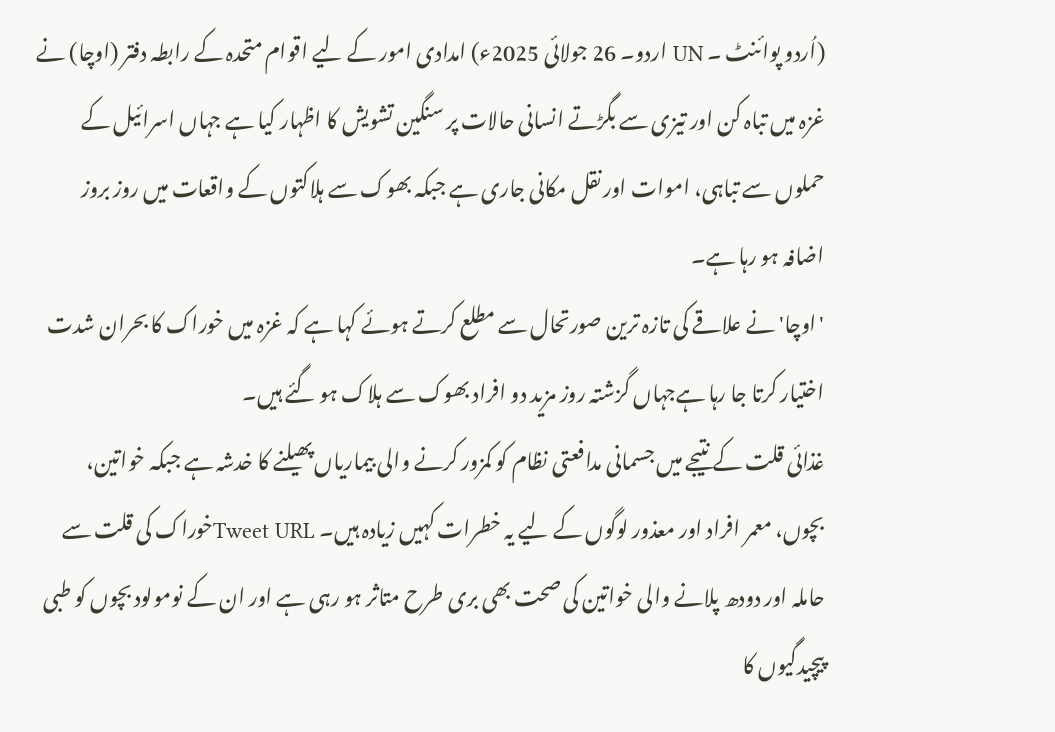(اُردو پوائنٹ ۔ UN اردو۔ 26 جولائی 2025ء) امدادی امور کے لیے اقوام متحدہ کے رابطہ دفتر (اوچا) نے غزہ میں تباہ کن اور تیزی سے بگڑتے انسانی حالات پر سنگین تشویش کا اظہار کیا ہے جہاں اسرائیل کے حملوں سے تباہی، اموات اور نقل مکانی جاری ہے جبکہ بھوک سے ہلاکتوں کے واقعات میں روز بروز اضافہ ہو رہا ہے۔
'اوچا' نے علاقے کی تازہ ترین صورتحال سے مطلع کرتے ہوئے کہا ہے کہ غزہ میں خوراک کا بحران شدت اختیار کرتا جا رہا ہےجہاں گزشتہ روز مزید دو افراد بھوک سے ہلاک ہو گئے ہیں۔
غذائی قلت کے نتیجے میں جسمانی مدافعتی نظام کو کمزور کرنے والی بیماریاں پھیلنے کا خدشہ ہے جبکہ خواتین، بچوں، معمر افراد اور معذور لوگوں کے لیے یہ خطرات کہیں زیادہ ہیں۔ Tweet URLخوراک کی قلت سے حاملہ اور دودھ پلانے والی خواتین کی صحت بھی بری طرح متاثر ہو رہی ہے اور ان کے نومولود بچوں کو طبی پیچیدگیوں کا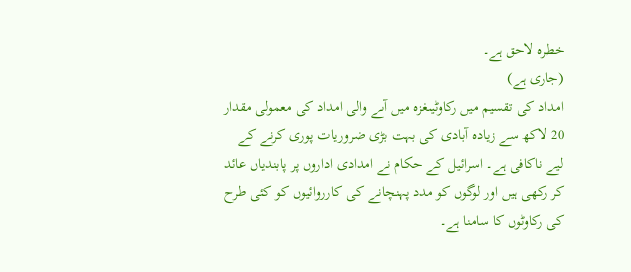خطرہ لاحق ہے۔
(جاری ہے)
امداد کی تقسیم میں رکاوٹیںغزہ میں آںے والی امداد کی معمولی مقدار 20 لاکھ سے زیادہ آبادی کی بہت بڑی ضروریات پوری کرنے کے لیے ناکافی ہے۔ اسرائیل کے حکام نے امدادی اداروں پر پابندیاں عائد کر رکھی ہیں اور لوگوں کو مدد پہنچانے کی کارروائیوں کو کئی طرح کی رکاوٹوں کا سامنا ہے۔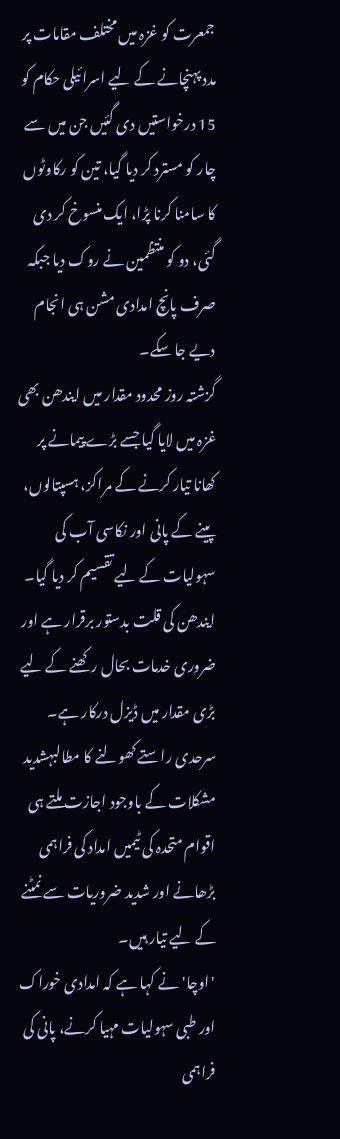جمعرت کو غزہ میں مختلف مقامات پر مدد پہنچانے کے لیے اسرائیلی حکام کو 15 درخواستیں دی گئیں جن میں سے چار کو مسترد کر دیا گیا، تین کو رکاوٹوں کا سامنا کرنا پڑا، ایک منسوخ کر دی گئی، دو کو منتظمین نے روک دیا جبکہ صرف پانچ امدادی مشن ہی انجام دیے جا سکے۔
گزشتہ روز محدود مقدار میں ایندھن بھی غزہ میں لایا گیا جسے بڑے پیمانے پر کھانا تیار کرنے کے مراکز، ہسپتالوں، پینے کے پانی اور نکاسی آب کی سہولیات کے لیے تقسیم کر دیا گیا۔ ایندھن کی قلت بدستور برقرار ہے اور ضروری خدمات بحال رکھنے کے لیے بڑی مقدار میں ڈیزل درکار ہے۔
سرحدی راستے کھولنے کا مطالبہشدید مشکلات کے باوجود اجازت ملتے ہی اقوام متحدہ کی ٹیمیں امداد کی فراہمی بڑھانے اور شدید ضروریات سے نمٹنے کے لیے تیار ہیں۔
'اوچا' نے کہا ہے کہ امدادی خوراک اور طبی سہولیات مہیا کرنے، پانی کی فراہمی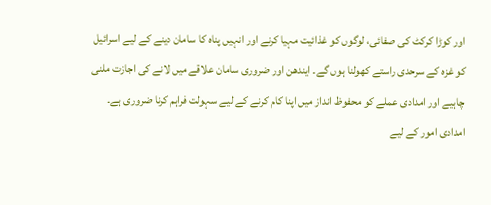اور کوڑا کرکٹ کی صفائی، لوگوں کو غذائیت مہیا کرنے اور انہیں پناہ کا سامان دینے کے لیے اسرائیل کو غزہ کے سرحدی راستے کھولنا ہوں گے۔ ایندھن اور ضروری سامان علاقے میں لانے کی اجازت ملنی چاہیے اور امدادی عملے کو محفوظ انداز میں اپنا کام کرنے کے لیے سہولت فراہم کرنا ضروری ہے۔
امدادی امور کے لیے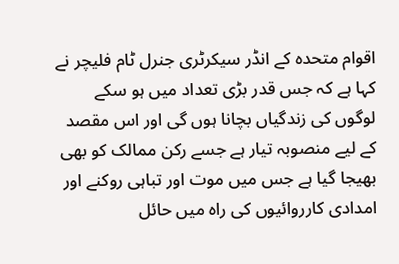اقوام متحدہ کے انڈر سیکرٹری جنرل ٹام فلیچر نے کہا ہے کہ جس قدر بڑی تعداد میں ہو سکے لوگوں کی زندگیاں بچانا ہوں گی اور اس مقصد کے لیے منصوبہ تیار ہے جسے رکن ممالک کو بھی بھیجا گیا ہے جس میں موت اور تباہی روکنے اور امدادی کارروائیوں کی راہ میں حائل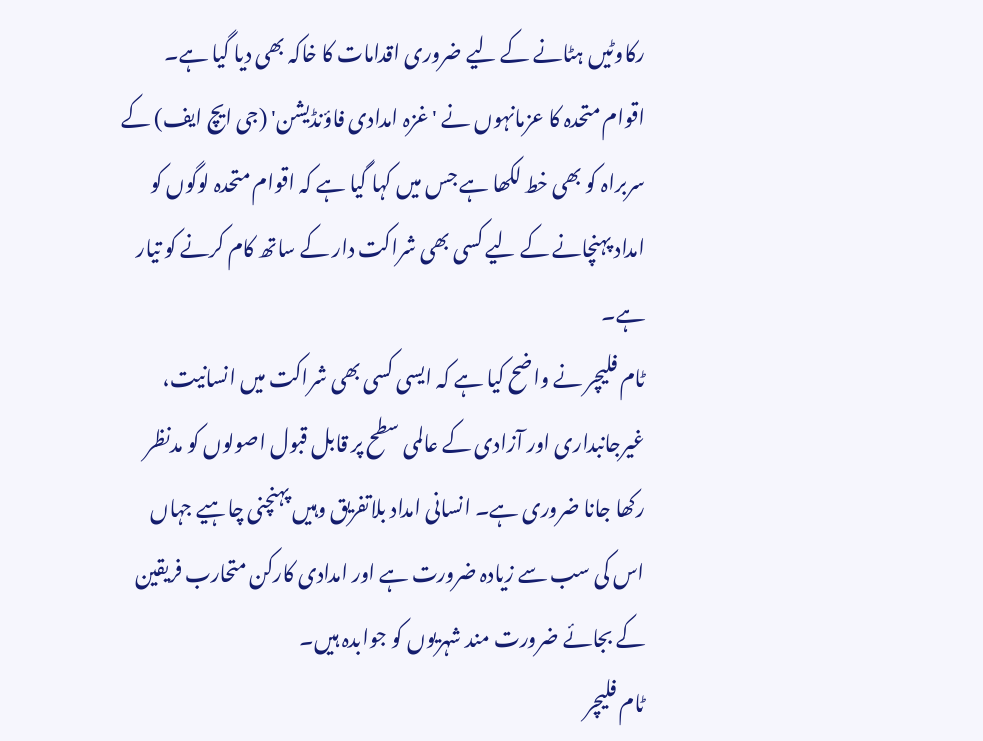رکاوٹیں ہٹانے کے لیے ضروری اقدامات کا خاکہ بھی دیا گیا ہے۔
اقوام متحدہ کا عزمانہوں نے 'غزہ امدادی فاؤنڈیشن' (جی ایچ ایف) کے سربراہ کو بھی خط لکھا ہے جس میں کہا گیا ہے کہ اقوام متحدہ لوگوں کو امداد پہنچانے کے لیے کسی بھی شراکت دار کے ساتھ کام کرنے کو تیار ہے۔
ٹام فلیچر نے واضح کیا ہے کہ ایسی کسی بھی شراکت میں انسانیت، غیرجانبداری اور آزادی کے عالمی سطح پر قابل قبول اصولوں کو مدنظر رکھا جانا ضروری ہے۔ انسانی امداد بلاتفریق وہیں پہنچنی چاہیے جہاں اس کی سب سے زیادہ ضرورت ہے اور امدادی کارکن متحارب فریقین کے بجائے ضرورت مند شہریوں کو جوابدہ ہیں۔
ٹام فلیچر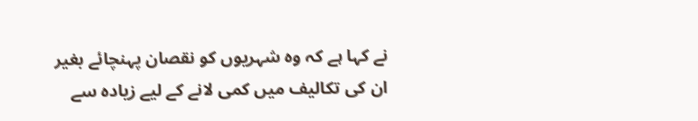نے کہا ہے کہ وہ شہریوں کو نقصان پہنچائے بغیر ان کی تکالیف میں کمی لانے کے لیے زیادہ سے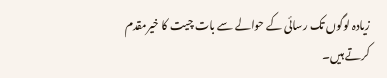زیادہ لوگوں تک رسائی کے حوالے سے بات چیت کا خیرمقدم کرتے ہیں۔